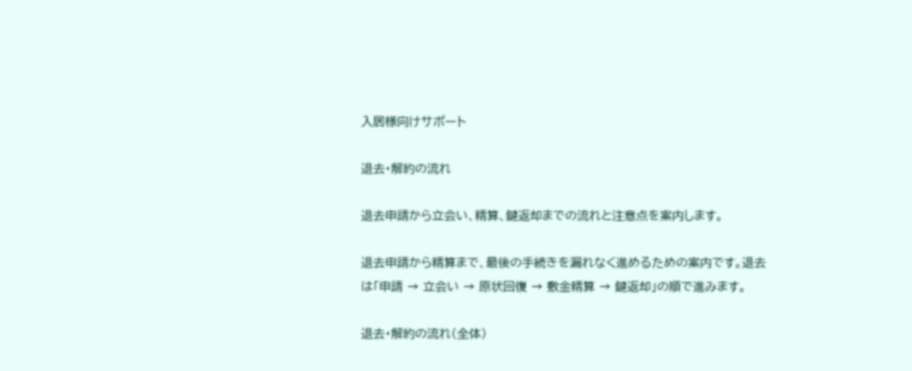入居様向けサポート

退去・解約の流れ

退去申請から立会い、精算、鍵返却までの流れと注意点を案内します。

退去申請から精算まで、最後の手続きを漏れなく進めるための案内です。退去は「申請 → 立会い → 原状回復 → 敷金精算 → 鍵返却」の順で進みます。

退去・解約の流れ(全体)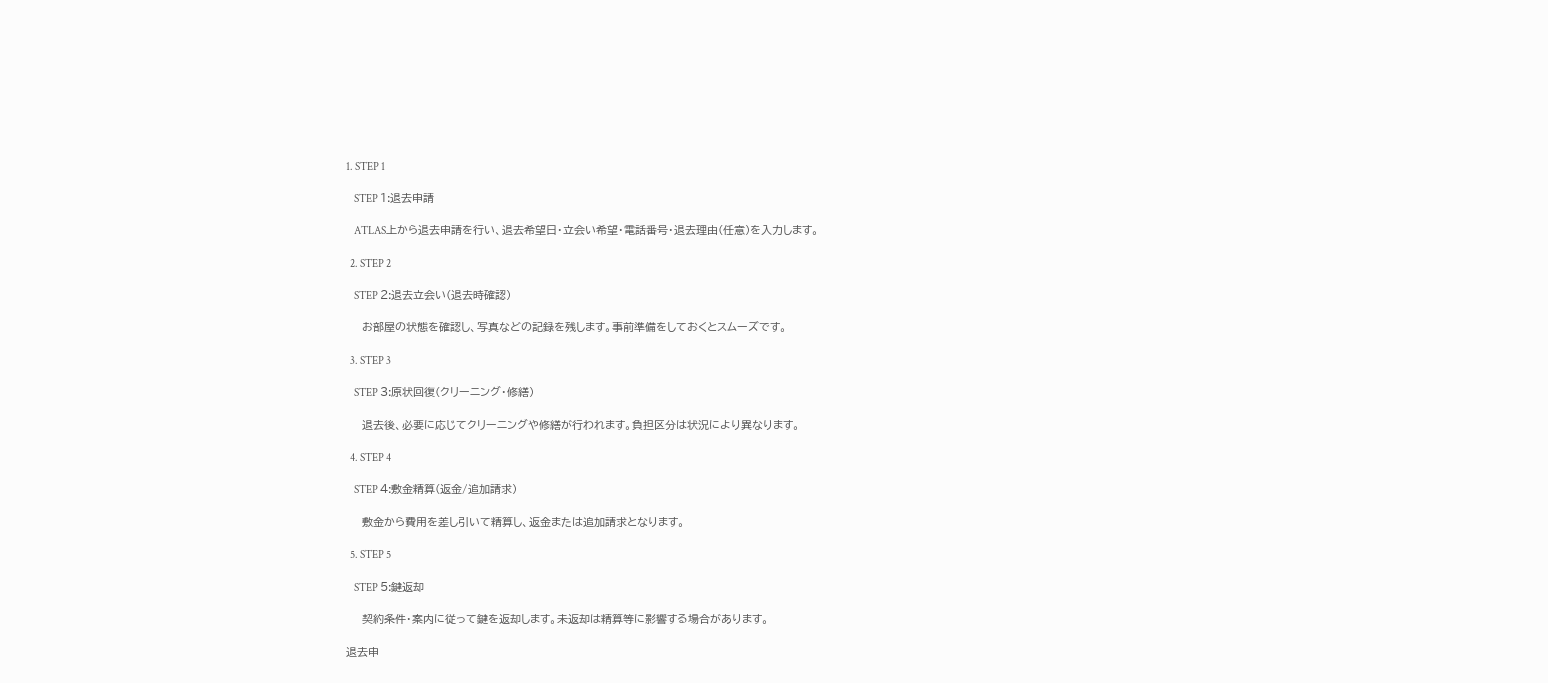1. STEP 1

    STEP 1:退去申請

    ATLAS上から退去申請を行い、退去希望日・立会い希望・電話番号・退去理由(任意)を入力します。

  2. STEP 2

    STEP 2:退去立会い(退去時確認)

    お部屋の状態を確認し、写真などの記録を残します。事前準備をしておくとスムーズです。

  3. STEP 3

    STEP 3:原状回復(クリーニング・修繕)

    退去後、必要に応じてクリーニングや修繕が行われます。負担区分は状況により異なります。

  4. STEP 4

    STEP 4:敷金精算(返金/追加請求)

    敷金から費用を差し引いて精算し、返金または追加請求となります。

  5. STEP 5

    STEP 5:鍵返却

    契約条件・案内に従って鍵を返却します。未返却は精算等に影響する場合があります。

退去申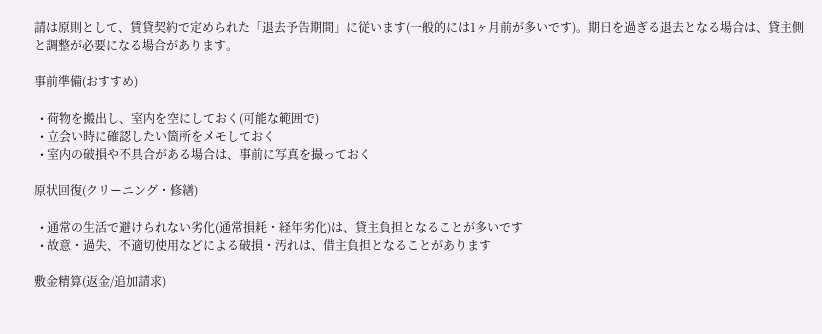請は原則として、賃貸契約で定められた「退去予告期間」に従います(一般的には1ヶ月前が多いです)。期日を過ぎる退去となる場合は、貸主側と調整が必要になる場合があります。

事前準備(おすすめ)

  • 荷物を搬出し、室内を空にしておく(可能な範囲で)
  • 立会い時に確認したい箇所をメモしておく
  • 室内の破損や不具合がある場合は、事前に写真を撮っておく

原状回復(クリーニング・修繕)

  • 通常の生活で避けられない劣化(通常損耗・経年劣化)は、貸主負担となることが多いです
  • 故意・過失、不適切使用などによる破損・汚れは、借主負担となることがあります

敷金精算(返金/追加請求)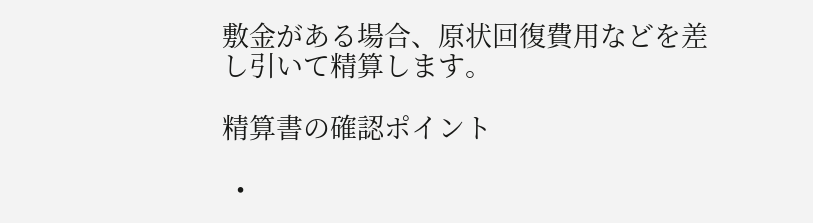敷金がある場合、原状回復費用などを差し引いて精算します。

精算書の確認ポイント

  •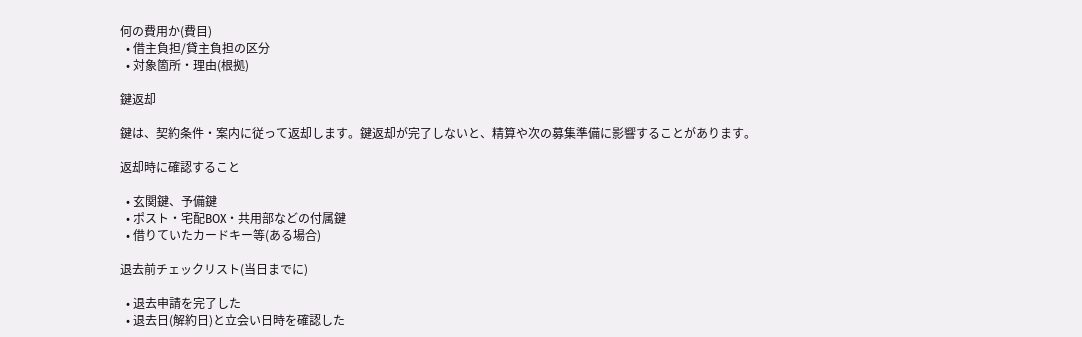何の費用か(費目)
  • 借主負担/貸主負担の区分
  • 対象箇所・理由(根拠)

鍵返却

鍵は、契約条件・案内に従って返却します。鍵返却が完了しないと、精算や次の募集準備に影響することがあります。

返却時に確認すること

  • 玄関鍵、予備鍵
  • ポスト・宅配BOX・共用部などの付属鍵
  • 借りていたカードキー等(ある場合)

退去前チェックリスト(当日までに)

  • 退去申請を完了した
  • 退去日(解約日)と立会い日時を確認した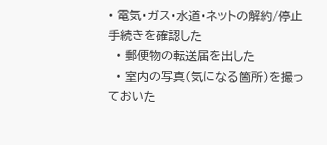• 電気・ガス・水道・ネットの解約/停止手続きを確認した
  • 郵便物の転送届を出した
  • 室内の写真(気になる箇所)を撮っておいた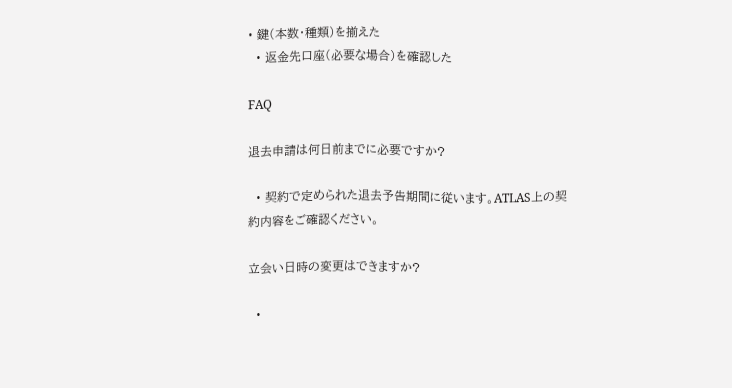• 鍵(本数・種類)を揃えた
  • 返金先口座(必要な場合)を確認した

FAQ

退去申請は何日前までに必要ですか?

  • 契約で定められた退去予告期間に従います。ATLAS上の契約内容をご確認ください。

立会い日時の変更はできますか?

  •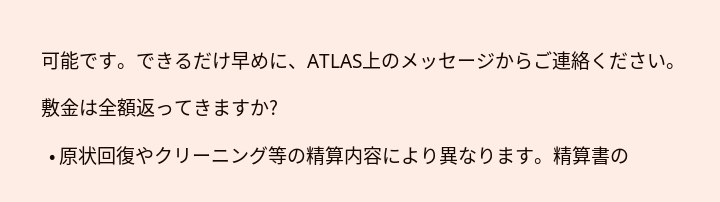可能です。できるだけ早めに、ATLAS上のメッセージからご連絡ください。

敷金は全額返ってきますか?

  • 原状回復やクリーニング等の精算内容により異なります。精算書の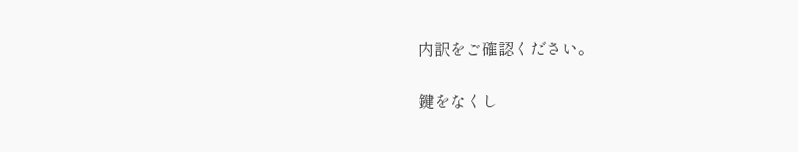内訳をご確認ください。

鍵をなくし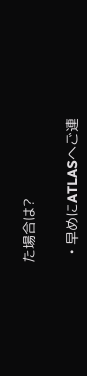た場合は?

  • 早めにATLASへご連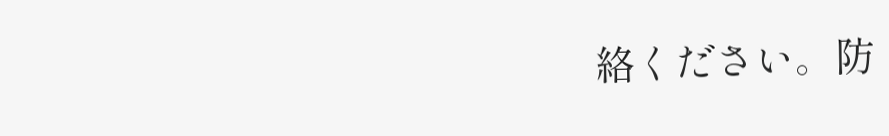絡ください。防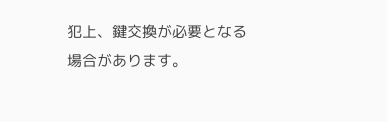犯上、鍵交換が必要となる場合があります。